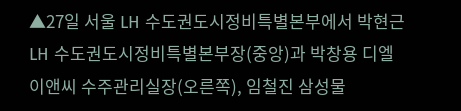▲27일 서울 LH 수도권도시정비특별본부에서 박현근 LH 수도권도시정비특별본부장(중앙)과 박창용 디엘이앤씨 수주관리실장(오른쪽), 임철진 삼성물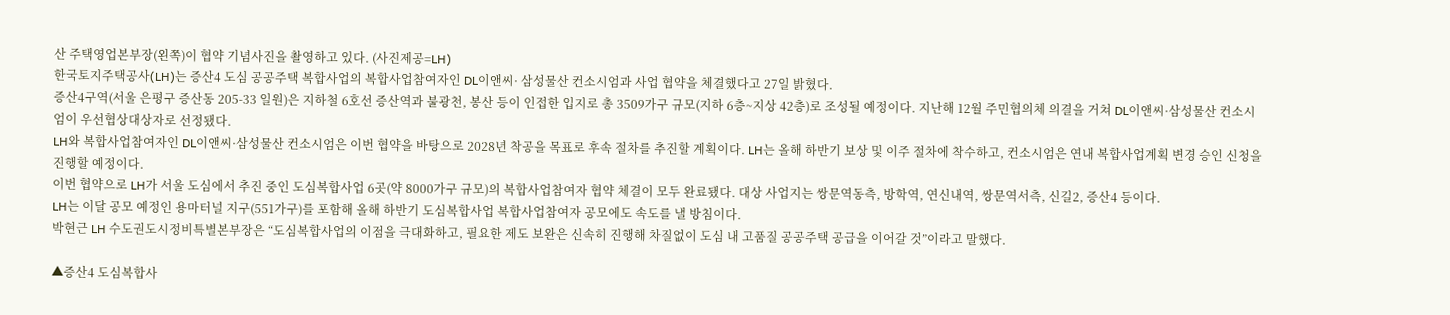산 주택영업본부장(왼쪽)이 협약 기념사진을 촬영하고 있다. (사진제공=LH)
한국토지주택공사(LH)는 증산4 도심 공공주택 복합사업의 복합사업참여자인 DL이앤씨· 삼성물산 컨소시엄과 사업 협약을 체결했다고 27일 밝혔다.
증산4구역(서울 은평구 증산동 205-33 일원)은 지하철 6호선 증산역과 불광천, 봉산 등이 인접한 입지로 총 3509가구 규모(지하 6층~지상 42층)로 조성될 예정이다. 지난해 12월 주민협의체 의결을 거쳐 DL이앤씨·삼성물산 컨소시엄이 우선협상대상자로 선정됐다.
LH와 복합사업참여자인 DL이앤씨·삼성물산 컨소시엄은 이번 협약을 바탕으로 2028년 착공을 목표로 후속 절차를 추진할 계획이다. LH는 올해 하반기 보상 및 이주 절차에 착수하고, 컨소시엄은 연내 복합사업계획 변경 승인 신청을 진행할 예정이다.
이번 협약으로 LH가 서울 도심에서 추진 중인 도심복합사업 6곳(약 8000가구 규모)의 복합사업참여자 협약 체결이 모두 완료됐다. 대상 사업지는 쌍문역동측, 방학역, 연신내역, 쌍문역서측, 신길2, 증산4 등이다.
LH는 이달 공모 예정인 용마터널 지구(551가구)를 포함해 올해 하반기 도심복합사업 복합사업참여자 공모에도 속도를 낼 방침이다.
박현근 LH 수도권도시정비특별본부장은 “도심복합사업의 이점을 극대화하고, 필요한 제도 보완은 신속히 진행해 차질없이 도심 내 고품질 공공주택 공급을 이어갈 것”이라고 말했다.

▲증산4 도심복합사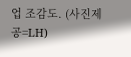업 조감도. (사진제공=LH)